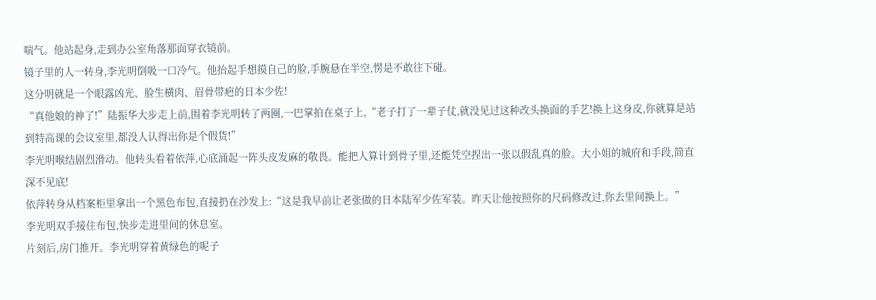喘气。他站起身,走到办公室角落那面穿衣镜前。
镜子里的人一转身,李光明倒吸一口冷气。他抬起手想摸自己的脸,手腕悬在半空,愣是不敢往下碰。
这分明就是一个眼露凶光、脸生横肉、眉骨带疤的日本少佐!
“真他娘的神了!”陆振华大步走上前,围着李光明转了两圈,一巴掌拍在桌子上,“老子打了一辈子仗,就没见过这种改头换面的手艺!换上这身皮,你就算是站到特高课的会议室里,都没人认得出你是个假货!”
李光明喉结剧烈滑动。他转头看着依萍,心底涌起一阵头皮发麻的敬畏。能把人算计到骨子里,还能凭空捏出一张以假乱真的脸。大小姐的城府和手段,简直深不见底!
依萍转身从档案柜里拿出一个黑色布包,直接扔在沙发上:“这是我早前让老张做的日本陆军少佐军装。昨天让他按照你的尺码修改过,你去里间换上。”
李光明双手接住布包,快步走进里间的休息室。
片刻后,房门推开。李光明穿着黄绿色的呢子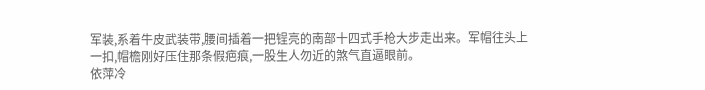军装,系着牛皮武装带,腰间插着一把锃亮的南部十四式手枪大步走出来。军帽往头上一扣,帽檐刚好压住那条假疤痕,一股生人勿近的煞气直逼眼前。
依萍冷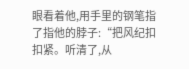眼看着他,用手里的钢笔指了指他的脖子:“把风纪扣扣紧。听清了,从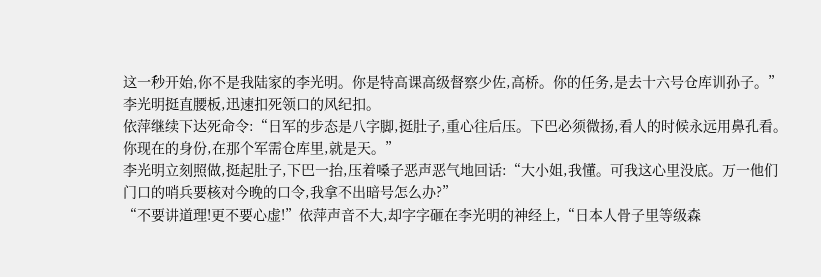这一秒开始,你不是我陆家的李光明。你是特高课高级督察少佐,高桥。你的任务,是去十六号仓库训孙子。”
李光明挺直腰板,迅速扣死领口的风纪扣。
依萍继续下达死命令:“日军的步态是八字脚,挺肚子,重心往后压。下巴必须微扬,看人的时候永远用鼻孔看。你现在的身份,在那个军需仓库里,就是天。”
李光明立刻照做,挺起肚子,下巴一抬,压着嗓子恶声恶气地回话:“大小姐,我懂。可我这心里没底。万一他们门口的哨兵要核对今晚的口令,我拿不出暗号怎么办?”
“不要讲道理!更不要心虚!”依萍声音不大,却字字砸在李光明的神经上,“日本人骨子里等级森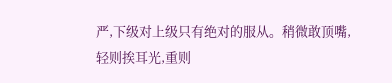严,下级对上级只有绝对的服从。稍微敢顶嘴,轻则挨耳光,重则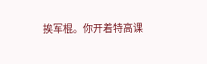挨军棍。你开着特高课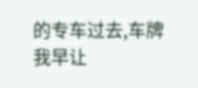的专车过去,车牌我早让